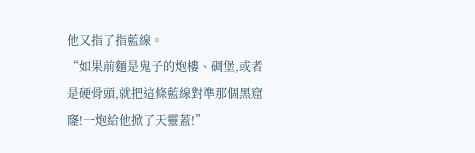他又指了指藍線。
“如果前麵是鬼子的炮樓、碉堡,或者是硬骨頭,就把這條藍線對準那個黑窟窿!一炮給他掀了天靈蓋!”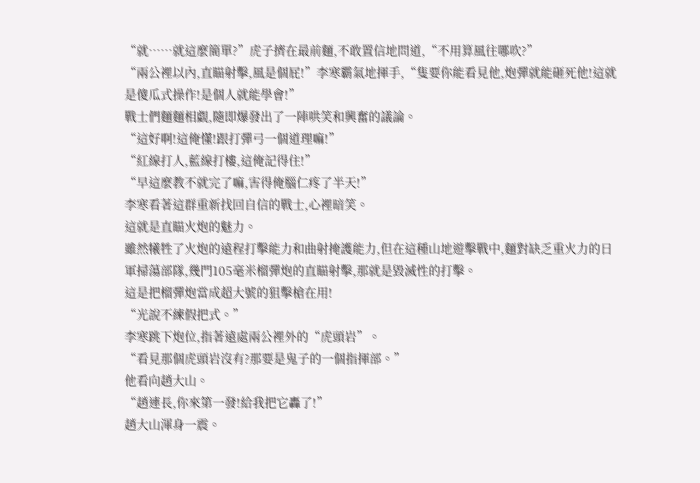“就……就這麼簡單?”虎子擠在最前麵,不敢置信地問道,“不用算風往哪吹?”
“兩公裡以內,直瞄射擊,風是個屁!”李寒霸氣地揮手,“隻要你能看見他,炮彈就能砸死他!這就是傻瓜式操作!是個人就能學會!”
戰士們麵麵相覷,隨即爆發出了一陣哄笑和興奮的議論。
“這好啊!這俺懂!跟打彈弓一個道理嘛!”
“紅線打人,藍線打樓,這俺記得住!”
“早這麼教不就完了嘛,害得俺腦仁疼了半天!”
李寒看著這群重新找回自信的戰士,心裡暗笑。
這就是直瞄火炮的魅力。
雖然犧牲了火炮的遠程打擊能力和曲射掩護能力,但在這種山地遊擊戰中,麵對缺乏重火力的日軍掃蕩部隊,幾門105毫米榴彈炮的直瞄射擊,那就是毀滅性的打擊。
這是把榴彈炮當成超大號的狙擊槍在用!
“光說不練假把式。”
李寒跳下炮位,指著遠處兩公裡外的“虎頭岩”。
“看見那個虎頭岩沒有?那要是鬼子的一個指揮部。”
他看向趙大山。
“趙連長,你來第一發!給我把它轟了!”
趙大山渾身一震。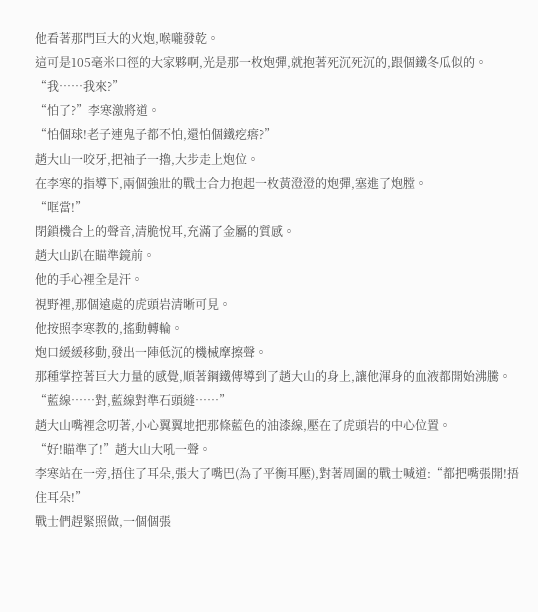他看著那門巨大的火炮,喉嚨發乾。
這可是105毫米口徑的大家夥啊,光是那一枚炮彈,就抱著死沉死沉的,跟個鐵冬瓜似的。
“我……我來?”
“怕了?”李寒激將道。
“怕個球!老子連鬼子都不怕,還怕個鐵疙瘩?”
趙大山一咬牙,把袖子一擼,大步走上炮位。
在李寒的指導下,兩個強壯的戰士合力抱起一枚黃澄澄的炮彈,塞進了炮膛。
“哐當!”
閉鎖機合上的聲音,清脆悅耳,充滿了金屬的質感。
趙大山趴在瞄準鏡前。
他的手心裡全是汗。
視野裡,那個遠處的虎頭岩清晰可見。
他按照李寒教的,搖動轉輪。
炮口緩緩移動,發出一陣低沉的機械摩擦聲。
那種掌控著巨大力量的感覺,順著鋼鐵傳導到了趙大山的身上,讓他渾身的血液都開始沸騰。
“藍線……對,藍線對準石頭縫……”
趙大山嘴裡念叨著,小心翼翼地把那條藍色的油漆線,壓在了虎頭岩的中心位置。
“好!瞄準了!”趙大山大吼一聲。
李寒站在一旁,捂住了耳朵,張大了嘴巴(為了平衡耳壓),對著周圍的戰士喊道:“都把嘴張開!捂住耳朵!”
戰士們趕緊照做,一個個張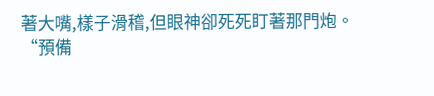著大嘴,樣子滑稽,但眼神卻死死盯著那門炮。
“預備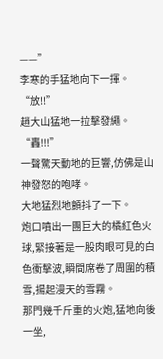——”
李寒的手猛地向下一揮。
“放!!”
趙大山猛地一拉擊發繩。
“轟!!!”
一聲驚天動地的巨響,仿佛是山神發怒的咆哮。
大地猛烈地顫抖了一下。
炮口噴出一團巨大的橘紅色火球,緊接著是一股肉眼可見的白色衝擊波,瞬間席卷了周圍的積雪,揚起漫天的雪霧。
那門幾千斤重的火炮,猛地向後一坐,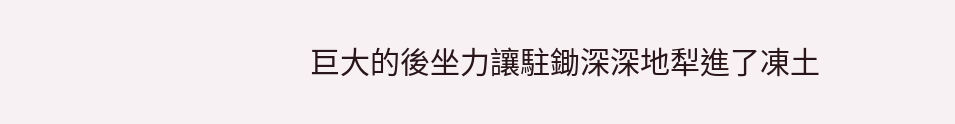巨大的後坐力讓駐鋤深深地犁進了凍土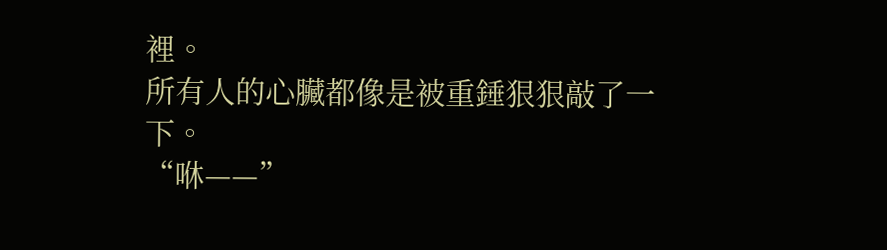裡。
所有人的心臟都像是被重錘狠狠敲了一下。
“咻——”